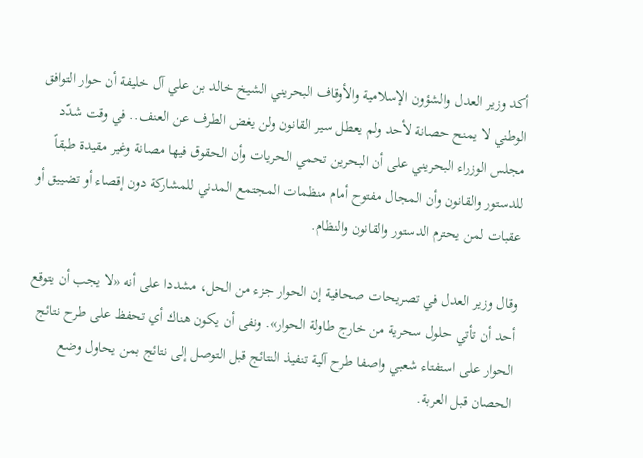أكد وزير العدل والشؤون الإسلامية والأوقاف البحريني الشيخ خالد بن علي آل خليفة أن حوار التوافق الوطني لا يمنح حصانة لأحد ولم يعطل سير القانون ولن يغض الطرف عن العنف.. في وقت شدّد مجلس الوزراء البحريني على أن البحرين تحمي الحريات وأن الحقوق فيها مصانة وغير مقيدة طبقاً للدستور والقانون وأن المجال مفتوح أمام منظمات المجتمع المدني للمشاركة دون إقصاء أو تضييق أو عقبات لمن يحترم الدستور والقانون والنظام.

وقال وزير العدل في تصريحات صحافية إن الحوار جزء من الحل، مشددا على أنه «لا يجب أن يتوقع أحد أن تأتي حلول سحرية من خارج طاولة الحوار». ونفى أن يكون هناك أي تحفظ على طرح نتائج الحوار على استفتاء شعبي واصفا طرح آلية تنفيذ النتائج قبل التوصل إلى نتائج بمن يحاول وضع الحصان قبل العربة.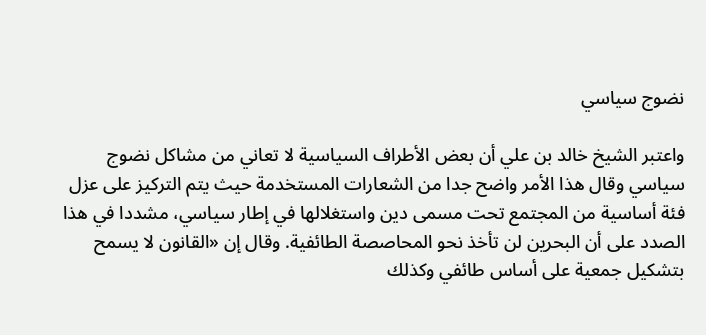نضوج سياسي

واعتبر الشيخ خالد بن علي أن بعض الأطراف السياسية لا تعاني من مشاكل نضوج سياسي وقال هذا الأمر واضح جدا من الشعارات المستخدمة حيث يتم التركيز على عزل فئة أساسية من المجتمع تحت مسمى دين واستغلالها في إطار سياسي، مشددا في هذا الصدد على أن البحرين لن تأخذ نحو المحاصصة الطائفية. وقال إن «القانون لا يسمح بتشكيل جمعية على أساس طائفي وكذلك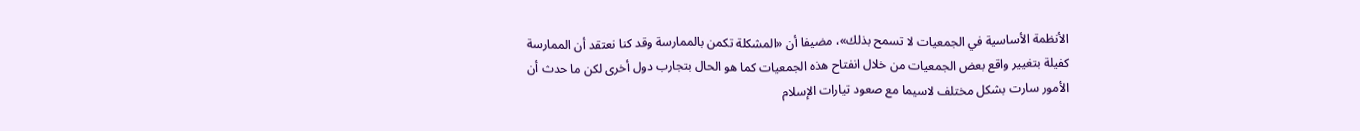الأنظمة الأساسية في الجمعيات لا تسمح بذلك»، مضيفا أن «المشكلة تكمن بالممارسة وقد كنا نعتقد أن الممارسة كفيلة بتغيير واقع بعض الجمعيات من خلال انفتاح هذه الجمعيات كما هو الحال بتجارب دول أخرى لكن ما حدث أن الأمور سارت بشكل مختلف لاسيما مع صعود تيارات الإسلام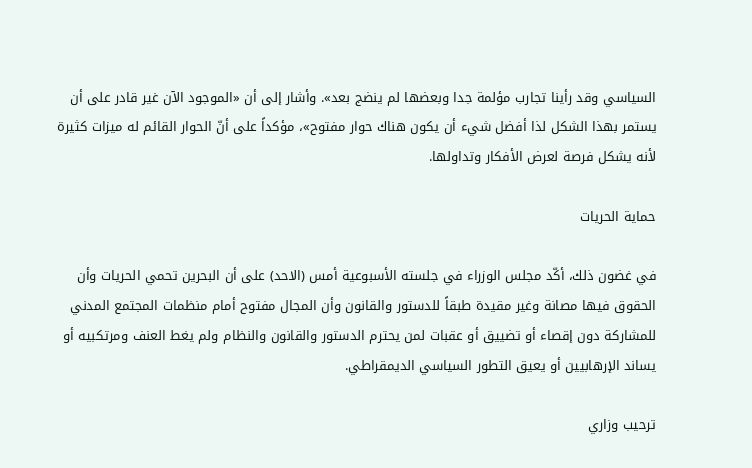السياسي وقد رأينا تجارب مؤلمة جدا وبعضها لم ينضج بعد». وأشار إلى أن «الموجود الآن غير قادر على أن يستمر بهذا الشكل لذا أفضل شيء أن يكون هناك حوار مفتوح»، مؤكداً على أنّ الحوار القائم له ميزات كثيرة لأنه يشكل فرصة لعرض الأفكار وتداولها.

حماية الحريات

في غضون ذلك، أكّد مجلس الوزراء في جلسته الأسبوعية أمس (الاحد) على أن البحرين تحمي الحريات وأن الحقوق فيها مصانة وغير مقيدة طبقاً للدستور والقانون وأن المجال مفتوح أمام منظمات المجتمع المدني للمشاركة دون إقصاء أو تضييق أو عقبات لمن يحترم الدستور والقانون والنظام ولم يغط العنف ومرتكبيه أو يساند الإرهابيين أو يعيق التطور السياسي الديمقراطي.

ترحيب وزاري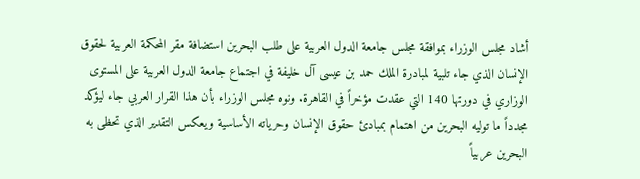أشاد مجلس الوزراء بموافقة مجلس جامعة الدول العربية على طلب البحرين استضافة مقر المحكمة العربية لحقوق الإنسان الذي جاء تلبية لمبادرة الملك حمد بن عيسى آل خليفة في اجتماع جامعة الدول العربية على المستوى الوزاري في دورتها 140 التي عقدت مؤخراً في القاهرة. ونوه مجلس الوزراء بأن هذا القرار العربي جاء ليؤكد مجدداً ما توليه البحرين من اهتمام بمبادئ حقوق الإنسان وحرياته الأساسية ويعكس التقدير الذي تحظى به البحرين عربياً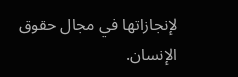لإنجازاتها في مجال حقوق الإنسان.